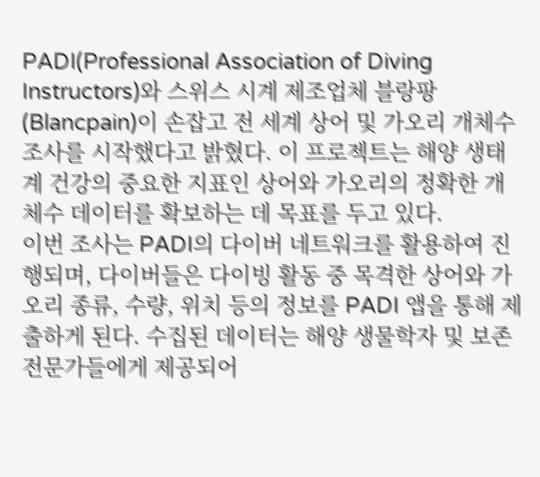PADI(Professional Association of Diving Instructors)와 스위스 시계 제조업체 블랑팡(Blancpain)이 손잡고 전 세계 상어 및 가오리 개체수 조사를 시작했다고 밝혔다. 이 프로젝트는 해양 생태계 건강의 중요한 지표인 상어와 가오리의 정확한 개체수 데이터를 확보하는 데 목표를 두고 있다.
이번 조사는 PADI의 다이버 네트워크를 활용하여 진행되며, 다이버들은 다이빙 활동 중 목격한 상어와 가오리 종류, 수량, 위치 등의 정보를 PADI 앱을 통해 제출하게 된다. 수집된 데이터는 해양 생물학자 및 보존 전문가들에게 제공되어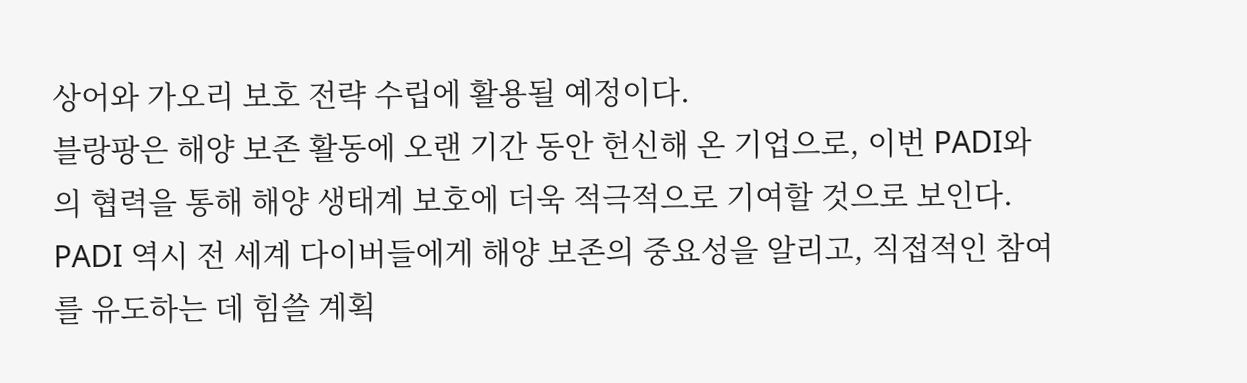상어와 가오리 보호 전략 수립에 활용될 예정이다.
블랑팡은 해양 보존 활동에 오랜 기간 동안 헌신해 온 기업으로, 이번 PADI와의 협력을 통해 해양 생태계 보호에 더욱 적극적으로 기여할 것으로 보인다. PADI 역시 전 세계 다이버들에게 해양 보존의 중요성을 알리고, 직접적인 참여를 유도하는 데 힘쓸 계획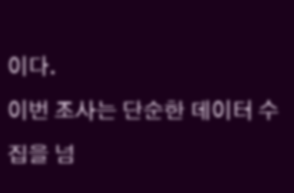이다.
이번 조사는 단순한 데이터 수집을 넘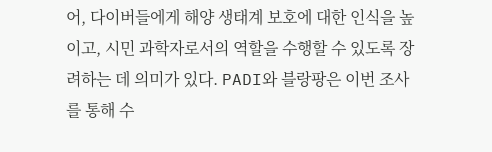어, 다이버들에게 해양 생태계 보호에 대한 인식을 높이고, 시민 과학자로서의 역할을 수행할 수 있도록 장려하는 데 의미가 있다. PADI와 블랑팡은 이번 조사를 통해 수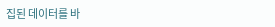집된 데이터를 바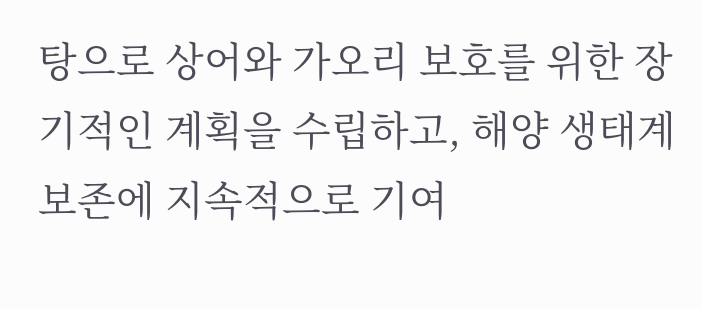탕으로 상어와 가오리 보호를 위한 장기적인 계획을 수립하고, 해양 생태계 보존에 지속적으로 기여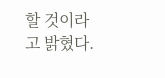할 것이라고 밝혔다.